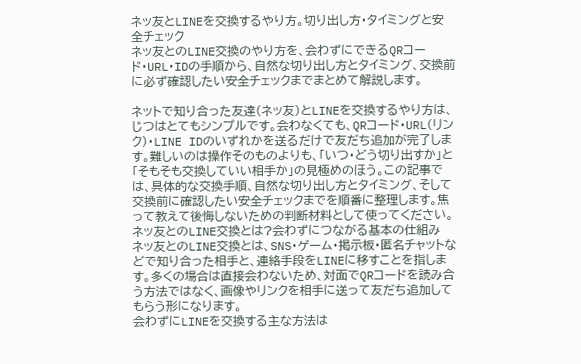ネッ友とLINEを交換するやり方。切り出し方・タイミングと安全チェック
ネッ友とのLINE交換のやり方を、会わずにできるQRコード・URL・IDの手順から、自然な切り出し方とタイミング、交換前に必ず確認したい安全チェックまでまとめて解説します。

ネットで知り合った友達(ネッ友)とLINEを交換するやり方は、じつはとてもシンプルです。会わなくても、QRコード・URL(リンク)・LINE IDのいずれかを送るだけで友だち追加が完了します。難しいのは操作そのものよりも、「いつ・どう切り出すか」と「そもそも交換していい相手か」の見極めのほう。この記事では、具体的な交換手順、自然な切り出し方とタイミング、そして交換前に確認したい安全チェックまでを順番に整理します。焦って教えて後悔しないための判断材料として使ってください。
ネッ友とのLINE交換とは?会わずにつながる基本の仕組み
ネッ友とのLINE交換とは、SNS・ゲーム・掲示板・匿名チャットなどで知り合った相手と、連絡手段をLINEに移すことを指します。多くの場合は直接会わないため、対面でQRコードを読み合う方法ではなく、画像やリンクを相手に送って友だち追加してもらう形になります。
会わずにLINEを交換する主な方法は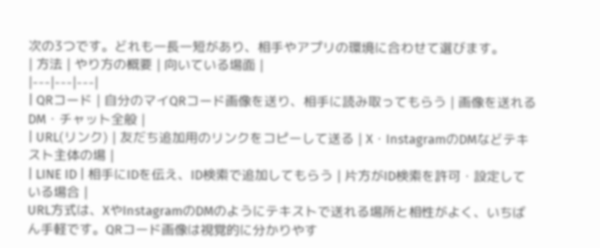次の3つです。どれも一長一短があり、相手やアプリの環境に合わせて選びます。
| 方法 | やり方の概要 | 向いている場面 |
|---|---|---|
| QRコード | 自分のマイQRコード画像を送り、相手に読み取ってもらう | 画像を送れるDM・チャット全般 |
| URL(リンク) | 友だち追加用のリンクをコピーして送る | X・InstagramのDMなどテキスト主体の場 |
| LINE ID | 相手にIDを伝え、ID検索で追加してもらう | 片方がID検索を許可・設定している場合 |
URL方式は、XやInstagramのDMのようにテキストで送れる場所と相性がよく、いちばん手軽です。QRコード画像は視覚的に分かりやす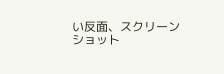い反面、スクリーンショット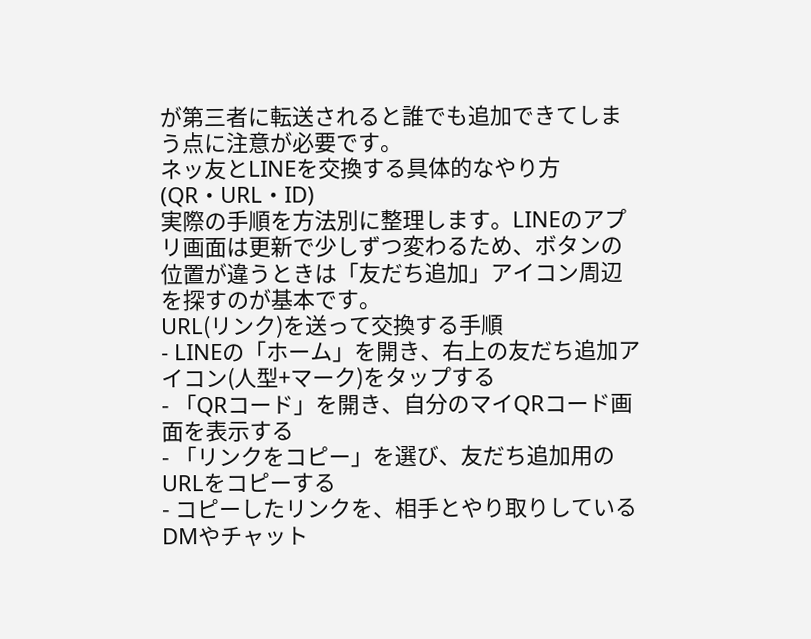が第三者に転送されると誰でも追加できてしまう点に注意が必要です。
ネッ友とLINEを交換する具体的なやり方(QR・URL・ID)
実際の手順を方法別に整理します。LINEのアプリ画面は更新で少しずつ変わるため、ボタンの位置が違うときは「友だち追加」アイコン周辺を探すのが基本です。
URL(リンク)を送って交換する手順
- LINEの「ホーム」を開き、右上の友だち追加アイコン(人型+マーク)をタップする
- 「QRコード」を開き、自分のマイQRコード画面を表示する
- 「リンクをコピー」を選び、友だち追加用のURLをコピーする
- コピーしたリンクを、相手とやり取りしているDMやチャット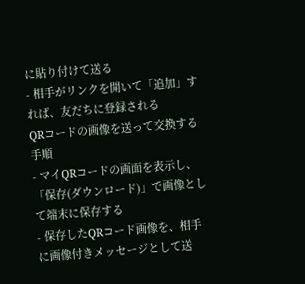に貼り付けて送る
- 相手がリンクを開いて「追加」すれば、友だちに登録される
QRコードの画像を送って交換する手順
- マイQRコードの画面を表示し、「保存(ダウンロード)」で画像として端末に保存する
- 保存したQRコード画像を、相手に画像付きメッセージとして送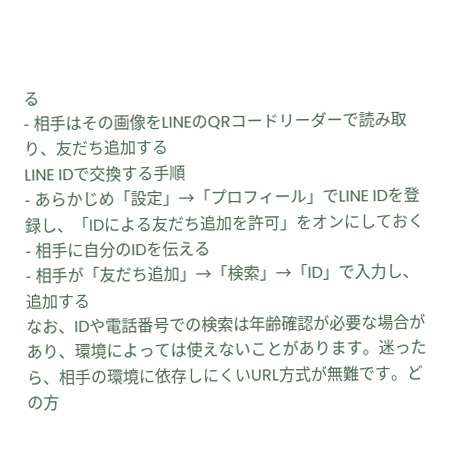る
- 相手はその画像をLINEのQRコードリーダーで読み取り、友だち追加する
LINE IDで交換する手順
- あらかじめ「設定」→「プロフィール」でLINE IDを登録し、「IDによる友だち追加を許可」をオンにしておく
- 相手に自分のIDを伝える
- 相手が「友だち追加」→「検索」→「ID」で入力し、追加する
なお、IDや電話番号での検索は年齢確認が必要な場合があり、環境によっては使えないことがあります。迷ったら、相手の環境に依存しにくいURL方式が無難です。どの方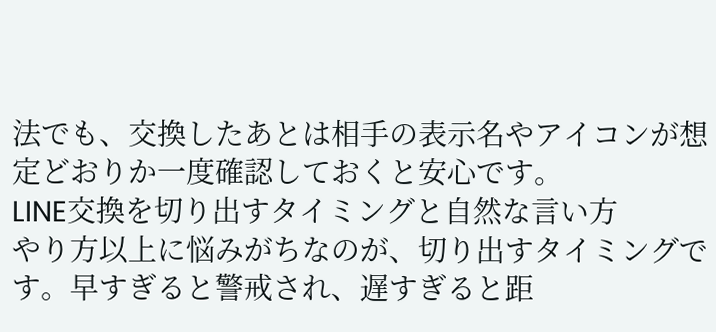法でも、交換したあとは相手の表示名やアイコンが想定どおりか一度確認しておくと安心です。
LINE交換を切り出すタイミングと自然な言い方
やり方以上に悩みがちなのが、切り出すタイミングです。早すぎると警戒され、遅すぎると距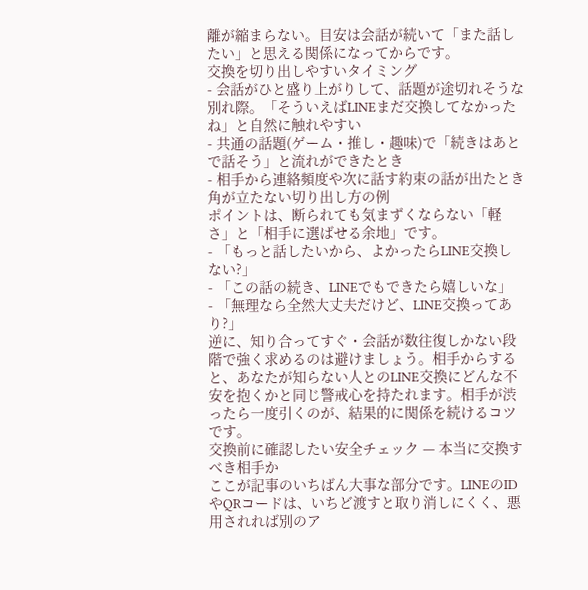離が縮まらない。目安は会話が続いて「また話したい」と思える関係になってからです。
交換を切り出しやすいタイミング
- 会話がひと盛り上がりして、話題が途切れそうな別れ際。「そういえばLINEまだ交換してなかったね」と自然に触れやすい
- 共通の話題(ゲーム・推し・趣味)で「続きはあとで話そう」と流れができたとき
- 相手から連絡頻度や次に話す約束の話が出たとき
角が立たない切り出し方の例
ポイントは、断られても気まずくならない「軽さ」と「相手に選ばせる余地」です。
- 「もっと話したいから、よかったらLINE交換しない?」
- 「この話の続き、LINEでもできたら嬉しいな」
- 「無理なら全然大丈夫だけど、LINE交換ってあり?」
逆に、知り合ってすぐ・会話が数往復しかない段階で強く求めるのは避けましょう。相手からすると、あなたが知らない人とのLINE交換にどんな不安を抱くかと同じ警戒心を持たれます。相手が渋ったら一度引くのが、結果的に関係を続けるコツです。
交換前に確認したい安全チェック — 本当に交換すべき相手か
ここが記事のいちばん大事な部分です。LINEのIDやQRコードは、いちど渡すと取り消しにくく、悪用されれば別のア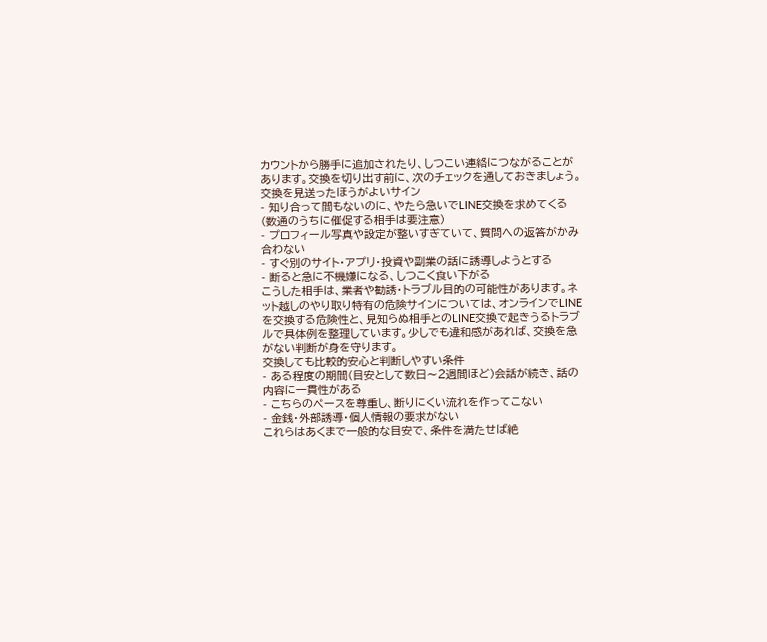カウントから勝手に追加されたり、しつこい連絡につながることがあります。交換を切り出す前に、次のチェックを通しておきましょう。
交換を見送ったほうがよいサイン
- 知り合って間もないのに、やたら急いでLINE交換を求めてくる(数通のうちに催促する相手は要注意)
- プロフィール写真や設定が整いすぎていて、質問への返答がかみ合わない
- すぐ別のサイト・アプリ・投資や副業の話に誘導しようとする
- 断ると急に不機嫌になる、しつこく食い下がる
こうした相手は、業者や勧誘・トラブル目的の可能性があります。ネット越しのやり取り特有の危険サインについては、オンラインでLINEを交換する危険性と、見知らぬ相手とのLINE交換で起きうるトラブルで具体例を整理しています。少しでも違和感があれば、交換を急がない判断が身を守ります。
交換しても比較的安心と判断しやすい条件
- ある程度の期間(目安として数日〜2週間ほど)会話が続き、話の内容に一貫性がある
- こちらのペースを尊重し、断りにくい流れを作ってこない
- 金銭・外部誘導・個人情報の要求がない
これらはあくまで一般的な目安で、条件を満たせば絶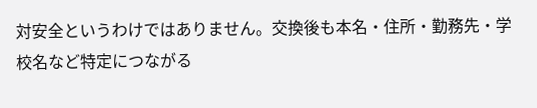対安全というわけではありません。交換後も本名・住所・勤務先・学校名など特定につながる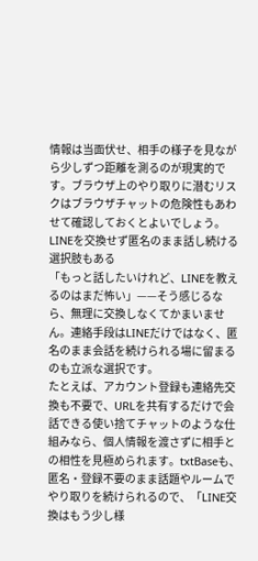情報は当面伏せ、相手の様子を見ながら少しずつ距離を測るのが現実的です。ブラウザ上のやり取りに潜むリスクはブラウザチャットの危険性もあわせて確認しておくとよいでしょう。
LINEを交換せず匿名のまま話し続ける選択肢もある
「もっと話したいけれど、LINEを教えるのはまだ怖い」——そう感じるなら、無理に交換しなくてかまいません。連絡手段はLINEだけではなく、匿名のまま会話を続けられる場に留まるのも立派な選択です。
たとえば、アカウント登録も連絡先交換も不要で、URLを共有するだけで会話できる使い捨てチャットのような仕組みなら、個人情報を渡さずに相手との相性を見極められます。txtBaseも、匿名・登録不要のまま話題やルームでやり取りを続けられるので、「LINE交換はもう少し様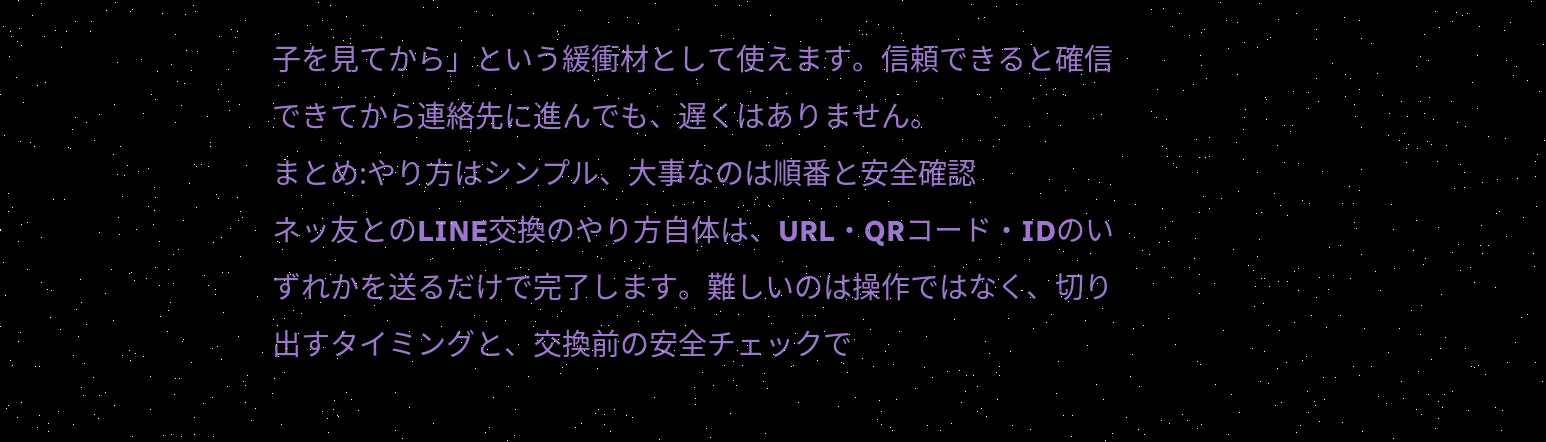子を見てから」という緩衝材として使えます。信頼できると確信できてから連絡先に進んでも、遅くはありません。
まとめ:やり方はシンプル、大事なのは順番と安全確認
ネッ友とのLINE交換のやり方自体は、URL・QRコード・IDのいずれかを送るだけで完了します。難しいのは操作ではなく、切り出すタイミングと、交換前の安全チェックで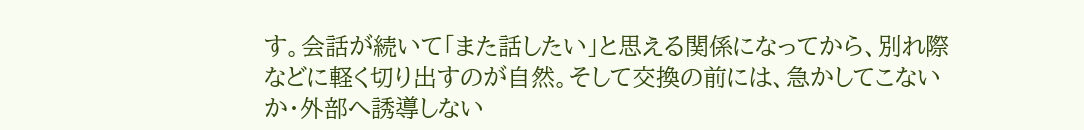す。会話が続いて「また話したい」と思える関係になってから、別れ際などに軽く切り出すのが自然。そして交換の前には、急かしてこないか・外部へ誘導しない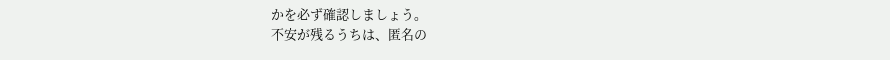かを必ず確認しましょう。
不安が残るうちは、匿名の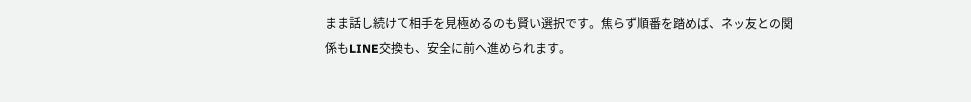まま話し続けて相手を見極めるのも賢い選択です。焦らず順番を踏めば、ネッ友との関係もLINE交換も、安全に前へ進められます。